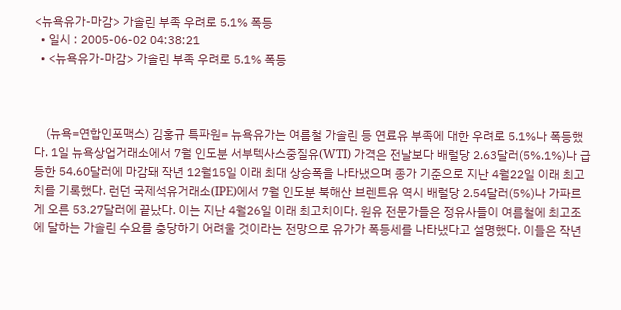<뉴욕유가-마감> 가솔린 부족 우려로 5.1% 폭등
  • 일시 : 2005-06-02 04:38:21
  • <뉴욕유가-마감> 가솔린 부족 우려로 5.1% 폭등



    (뉴욕=연합인포맥스) 김홍규 특파원= 뉴욕유가는 여름철 가솔린 등 연료유 부족에 대한 우려로 5.1%나 폭등했다. 1일 뉴욕상업거래소에서 7월 인도분 서부텍사스중질유(WTI) 가격은 전날보다 배럴당 2.63달러(5%.1%)나 급등한 54.60달러에 마감돼 작년 12월15일 이래 최대 상승폭을 나타냈으며 종가 기준으로 지난 4월22일 이래 최고치를 기록했다. 런던 국제석유거래소(IPE)에서 7월 인도분 북해산 브렌트유 역시 배럴당 2.54달러(5%)나 가파르게 오른 53.27달러에 끝났다. 이는 지난 4월26일 이래 최고치이다. 원유 전문가들은 정유사들이 여름철에 최고조에 달하는 가솔린 수요를 충당하기 어려울 것이라는 전망으로 유가가 폭등세를 나타냈다고 설명했다. 이들은 작년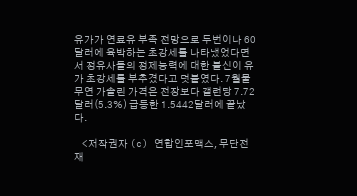유가가 연료유 부족 전망으로 두번이나 60달러에 육박하는 초강세를 나타냈었다면서 정유사들의 정제능력에 대한 불신이 유가 초강세를 부추겼다고 덧붙였다. 7월물 무연 가솔린 가격은 전장보다 갤런당 7.72달러(5.3%) 급등한 1.5442달러에 끝났다.

    <저작권자 (c) 연합인포맥스, 무단전재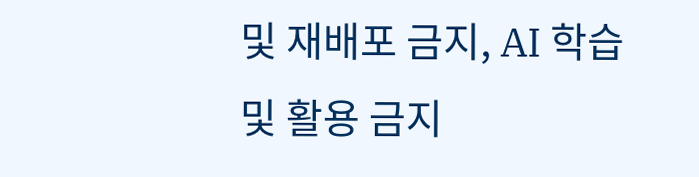및 재배포 금지, AI 학습 및 활용 금지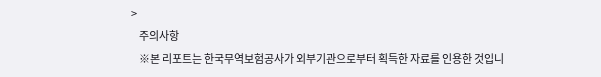>
    주의사항
    ※본 리포트는 한국무역보험공사가 외부기관으로부터 획득한 자료를 인용한 것입니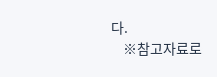다.
    ※참고자료로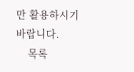만 활용하시기 바랍니다.
    목록